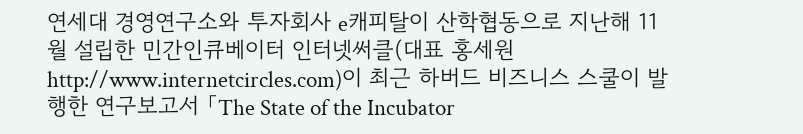연세대 경영연구소와 투자회사 e캐피탈이 산학협동으로 지난해 11월 설립한 민간인큐베이터 인터넷써클(대표 홍세원 http://www.internetcircles.com)이 최근 하버드 비즈니스 스쿨이 발행한 연구보고서 「The State of the Incubator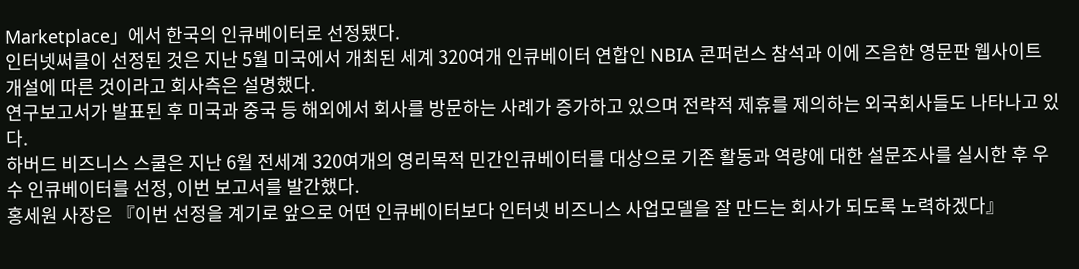Marketplace」에서 한국의 인큐베이터로 선정됐다.
인터넷써클이 선정된 것은 지난 5월 미국에서 개최된 세계 320여개 인큐베이터 연합인 NBIA 콘퍼런스 참석과 이에 즈음한 영문판 웹사이트 개설에 따른 것이라고 회사측은 설명했다.
연구보고서가 발표된 후 미국과 중국 등 해외에서 회사를 방문하는 사례가 증가하고 있으며 전략적 제휴를 제의하는 외국회사들도 나타나고 있다.
하버드 비즈니스 스쿨은 지난 6월 전세계 320여개의 영리목적 민간인큐베이터를 대상으로 기존 활동과 역량에 대한 설문조사를 실시한 후 우수 인큐베이터를 선정, 이번 보고서를 발간했다.
홍세원 사장은 『이번 선정을 계기로 앞으로 어떤 인큐베이터보다 인터넷 비즈니스 사업모델을 잘 만드는 회사가 되도록 노력하겠다』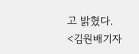고 밝혔다.
<김원배기자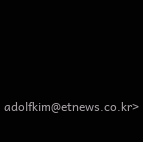adolfkim@etnews.co.kr>